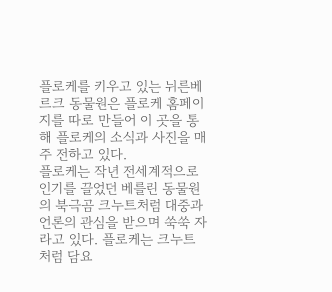플로케를 키우고 있는 뉘른베르크 동물원은 플로케 홈페이지를 따로 만들어 이 곳을 통해 플로케의 소식과 사진을 매주 전하고 있다.
플로케는 작년 전세계적으로 인기를 끌었던 베를린 동물원의 북극곰 크누트처럼 대중과 언론의 관심을 받으며 쑥쑥 자라고 있다. 플로케는 크누트처럼 담요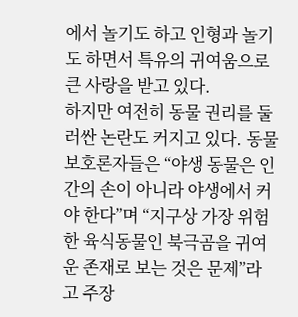에서 놀기도 하고 인형과 놀기도 하면서 특유의 귀여움으로 큰 사랑을 받고 있다.
하지만 여전히 동물 권리를 둘러싼 논란도 커지고 있다. 동물 보호론자들은 “야생 동물은 인간의 손이 아니라 야생에서 커야 한다”며 “지구상 가장 위험한 육식동물인 북극곰을 귀여운 존재로 보는 것은 문제”라고 주장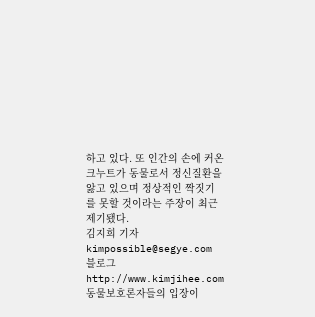하고 있다. 또 인간의 손에 커온 크누트가 동물로서 정신질환을 앓고 있으며 정상적인 짝짓기를 못할 것이라는 주장이 최근 제기됐다.
김지희 기자 kimpossible@segye.com 블로그 http://www.kimjihee.com
동물보호론자들의 입장이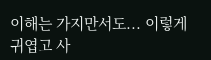이해는 가지만서도... 이렇게 귀엽고 사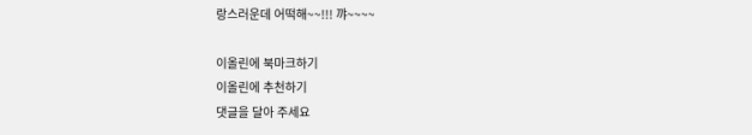랑스러운데 어떡해~~!!! 꺄~~~~

이올린에 북마크하기
이올린에 추천하기
댓글을 달아 주세요